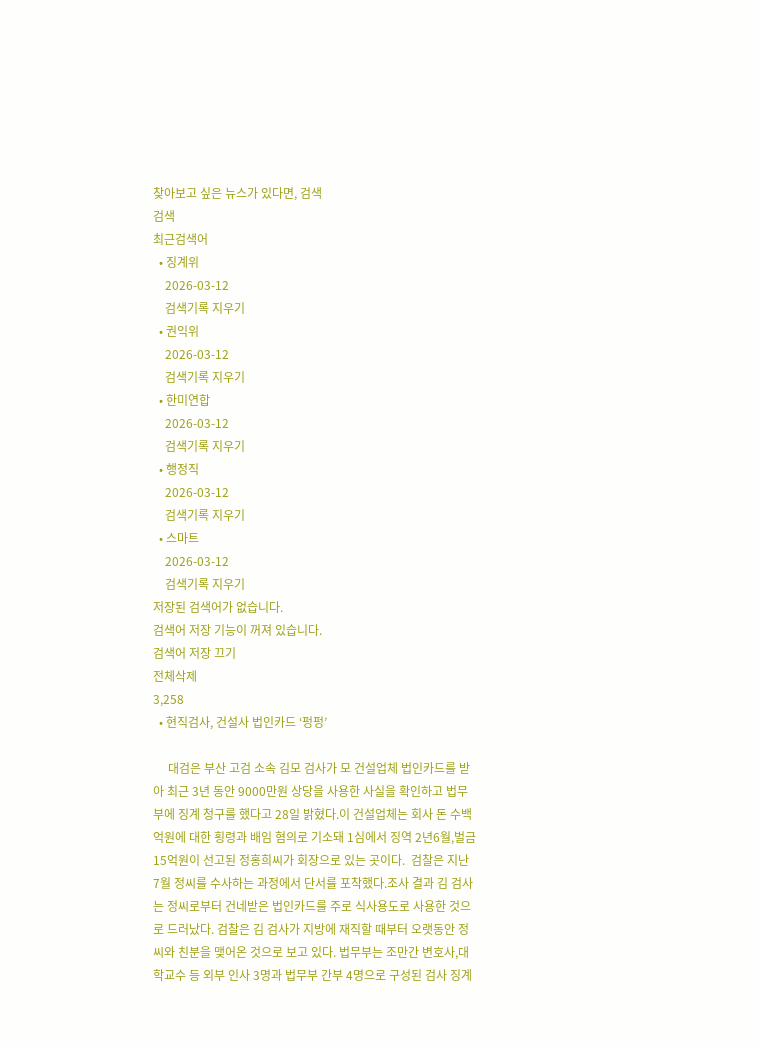찾아보고 싶은 뉴스가 있다면, 검색
검색
최근검색어
  • 징계위
    2026-03-12
    검색기록 지우기
  • 권익위
    2026-03-12
    검색기록 지우기
  • 한미연합
    2026-03-12
    검색기록 지우기
  • 행정직
    2026-03-12
    검색기록 지우기
  • 스마트
    2026-03-12
    검색기록 지우기
저장된 검색어가 없습니다.
검색어 저장 기능이 꺼져 있습니다.
검색어 저장 끄기
전체삭제
3,258
  • 현직검사, 건설사 법인카드 ‘펑펑’

     대검은 부산 고검 소속 김모 검사가 모 건설업체 법인카드를 받아 최근 3년 동안 9000만원 상당을 사용한 사실을 확인하고 법무부에 징계 청구를 했다고 28일 밝혔다.이 건설업체는 회사 돈 수백억원에 대한 횡령과 배임 혐의로 기소돼 1심에서 징역 2년6월,벌금 15억원이 선고된 정홍희씨가 회장으로 있는 곳이다.  검찰은 지난 7월 정씨를 수사하는 과정에서 단서를 포착했다.조사 결과 김 검사는 정씨로부터 건네받은 법인카드를 주로 식사용도로 사용한 것으로 드러났다. 검찰은 김 검사가 지방에 재직할 때부터 오랫동안 정씨와 친분을 맺어온 것으로 보고 있다. 법무부는 조만간 변호사,대학교수 등 외부 인사 3명과 법무부 간부 4명으로 구성된 검사 징계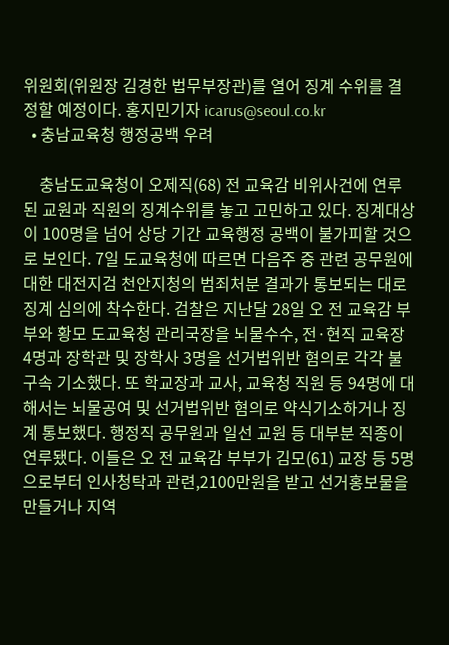위원회(위원장 김경한 법무부장관)를 열어 징계 수위를 결정할 예정이다. 홍지민기자 icarus@seoul.co.kr
  • 충남교육청 행정공백 우려

    충남도교육청이 오제직(68) 전 교육감 비위사건에 연루된 교원과 직원의 징계수위를 놓고 고민하고 있다. 징계대상이 100명을 넘어 상당 기간 교육행정 공백이 불가피할 것으로 보인다. 7일 도교육청에 따르면 다음주 중 관련 공무원에 대한 대전지검 천안지청의 범죄처분 결과가 통보되는 대로 징계 심의에 착수한다. 검찰은 지난달 28일 오 전 교육감 부부와 황모 도교육청 관리국장을 뇌물수수, 전·현직 교육장 4명과 장학관 및 장학사 3명을 선거법위반 혐의로 각각 불구속 기소했다. 또 학교장과 교사, 교육청 직원 등 94명에 대해서는 뇌물공여 및 선거법위반 혐의로 약식기소하거나 징계 통보했다. 행정직 공무원과 일선 교원 등 대부분 직종이 연루됐다. 이들은 오 전 교육감 부부가 김모(61) 교장 등 5명으로부터 인사청탁과 관련,2100만원을 받고 선거홍보물을 만들거나 지역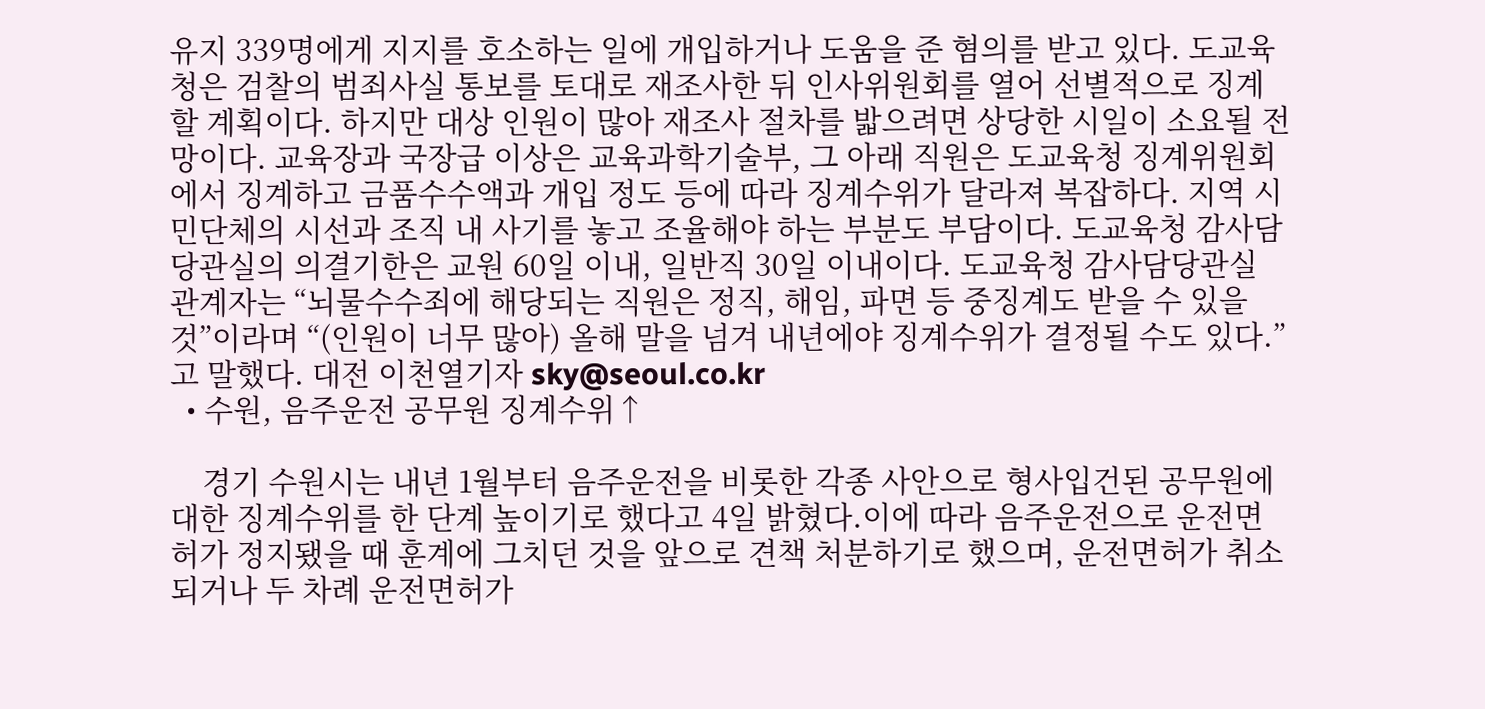유지 339명에게 지지를 호소하는 일에 개입하거나 도움을 준 혐의를 받고 있다. 도교육청은 검찰의 범죄사실 통보를 토대로 재조사한 뒤 인사위원회를 열어 선별적으로 징계할 계획이다. 하지만 대상 인원이 많아 재조사 절차를 밟으려면 상당한 시일이 소요될 전망이다. 교육장과 국장급 이상은 교육과학기술부, 그 아래 직원은 도교육청 징계위원회에서 징계하고 금품수수액과 개입 정도 등에 따라 징계수위가 달라져 복잡하다. 지역 시민단체의 시선과 조직 내 사기를 놓고 조율해야 하는 부분도 부담이다. 도교육청 감사담당관실의 의결기한은 교원 60일 이내, 일반직 30일 이내이다. 도교육청 감사담당관실 관계자는 “뇌물수수죄에 해당되는 직원은 정직, 해임, 파면 등 중징계도 받을 수 있을 것”이라며 “(인원이 너무 많아) 올해 말을 넘겨 내년에야 징계수위가 결정될 수도 있다.”고 말했다. 대전 이천열기자 sky@seoul.co.kr
  • 수원, 음주운전 공무원 징계수위↑

    경기 수원시는 내년 1월부터 음주운전을 비롯한 각종 사안으로 형사입건된 공무원에 대한 징계수위를 한 단계 높이기로 했다고 4일 밝혔다.이에 따라 음주운전으로 운전면허가 정지됐을 때 훈계에 그치던 것을 앞으로 견책 처분하기로 했으며, 운전면허가 취소되거나 두 차례 운전면허가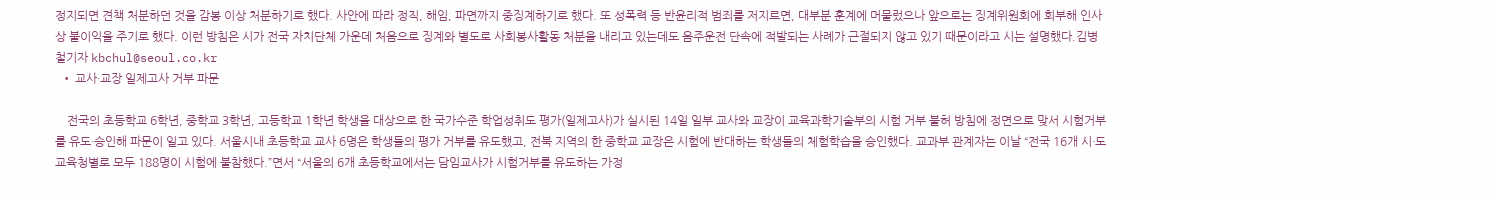정지되면 견책 처분하던 것을 감봉 이상 처분하기로 했다. 사안에 따라 정직, 해임, 파면까지 중징계하기로 했다. 또 성폭력 등 반윤리적 범죄를 저지르면, 대부분 훈계에 머물렀으나 앞으로는 징계위원회에 회부해 인사상 불이익을 주기로 했다. 이런 방침은 시가 전국 자치단체 가운데 처음으로 징계와 별도로 사회봉사활동 처분을 내리고 있는데도 음주운전 단속에 적발되는 사례가 근절되지 않고 있기 때문이라고 시는 설명했다.김병철기자 kbchul@seoul.co.kr
  • 교사·교장 일제고사 거부 파문

    전국의 초등학교 6학년, 중학교 3학년, 고등학교 1학년 학생을 대상으로 한 국가수준 학업성취도 평가(일제고사)가 실시된 14일 일부 교사와 교장이 교육과학기술부의 시험 거부 불허 방침에 정면으로 맞서 시험거부를 유도·승인해 파문이 일고 있다. 서울시내 초등학교 교사 6명은 학생들의 평가 거부를 유도했고, 전북 지역의 한 중학교 교장은 시험에 반대하는 학생들의 체험학습을 승인했다. 교과부 관계자는 이날 “전국 16개 시·도교육청별로 모두 188명이 시험에 불참했다.”면서 “서울의 6개 초등학교에서는 담임교사가 시험거부를 유도하는 가정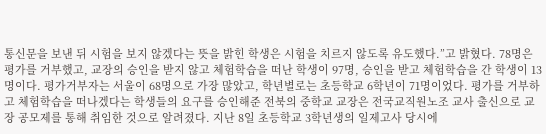통신문을 보낸 뒤 시험을 보지 않겠다는 뜻을 밝힌 학생은 시험을 치르지 않도록 유도했다.”고 밝혔다. 78명은 평가를 거부했고, 교장의 승인을 받지 않고 체험학습을 떠난 학생이 97명, 승인을 받고 체험학습을 간 학생이 13명이다. 평가거부자는 서울이 68명으로 가장 많았고, 학년별로는 초등학교 6학년이 71명이었다. 평가를 거부하고 체험학습을 떠나겠다는 학생들의 요구를 승인해준 전북의 중학교 교장은 전국교직원노조 교사 출신으로 교장 공모제를 통해 취임한 것으로 알려졌다. 지난 8일 초등학교 3학년생의 일제고사 당시에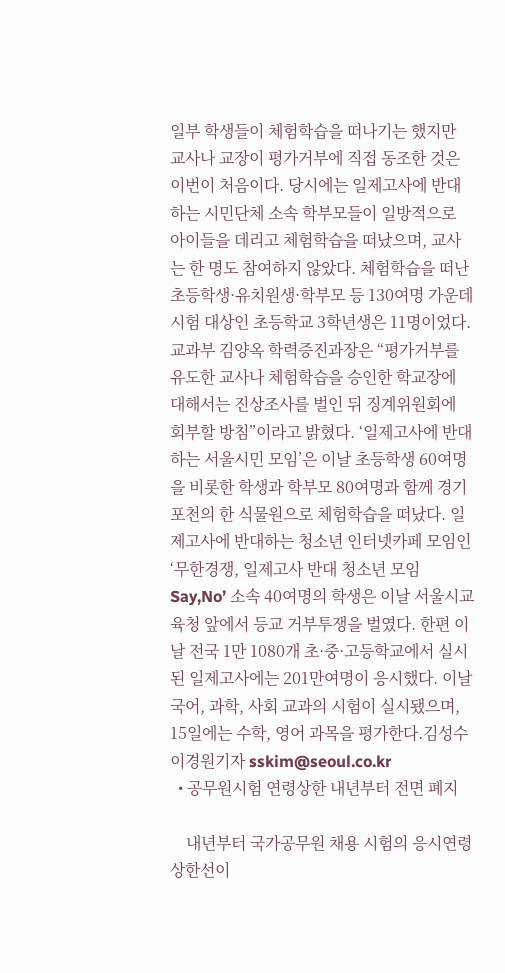일부 학생들이 체험학습을 떠나기는 했지만 교사나 교장이 평가거부에 직접 동조한 것은 이번이 처음이다. 당시에는 일제고사에 반대하는 시민단체 소속 학부모들이 일방적으로 아이들을 데리고 체험학습을 떠났으며, 교사는 한 명도 참여하지 않았다. 체험학습을 떠난 초등학생·유치원생·학부모 등 130여명 가운데 시험 대상인 초등학교 3학년생은 11명이었다. 교과부 김양옥 학력증진과장은 “평가거부를 유도한 교사나 체험학습을 승인한 학교장에 대해서는 진상조사를 벌인 뒤 징계위원회에 회부할 방침”이라고 밝혔다. ‘일제고사에 반대하는 서울시민 모임’은 이날 초등학생 60여명을 비롯한 학생과 학부모 80여명과 함께 경기 포천의 한 식물원으로 체험학습을 떠났다. 일제고사에 반대하는 청소년 인터넷카페 모임인 ‘무한경쟁, 일제고사 반대 청소년 모임 Say,No’ 소속 40여명의 학생은 이날 서울시교육청 앞에서 등교 거부투쟁을 벌였다. 한편 이날 전국 1만 1080개 초·중·고등학교에서 실시된 일제고사에는 201만여명이 응시했다. 이날 국어, 과학, 사회 교과의 시험이 실시됐으며, 15일에는 수학, 영어 과목을 평가한다.김성수 이경원기자 sskim@seoul.co.kr
  • 공무원시험 연령상한 내년부터 전면 폐지

    내년부터 국가공무원 채용 시험의 응시연령 상한선이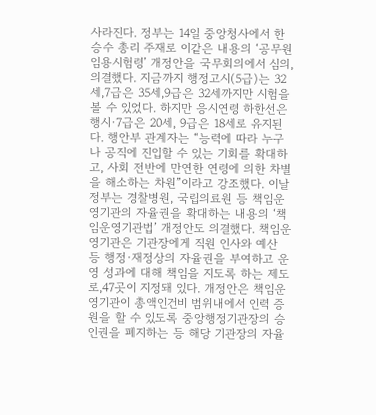사라진다. 정부는 14일 중앙청사에서 한승수 총리 주재로 이같은 내용의 ‘공무원 임용시험령’ 개정안을 국무회의에서 심의, 의결했다. 지금까지 행정고시(5급)는 32세,7급은 35세,9급은 32세까지만 시험을 볼 수 있었다. 하지만 응시연령 하한선은 행시·7급은 20세, 9급은 18세로 유지된다. 행안부 관계자는 “능력에 따라 누구나 공직에 진입할 수 있는 기회를 확대하고, 사회 전반에 만연한 연령에 의한 차별을 해소하는 차원”이라고 강조했다. 이날 정부는 경찰병원, 국립의료원 등 책임운영기관의 자율권을 확대하는 내용의 ‘책임운영기관법’ 개정안도 의결했다. 책임운영기관은 기관장에게 직원 인사와 예산 등 행정·재정상의 자율권을 부여하고 운영 성과에 대해 책임을 지도록 하는 제도로,47곳이 지정돼 있다. 개정안은 책임운영기관이 총액인건비 범위내에서 인력 증원을 할 수 있도록 중앙행정기관장의 승인권을 폐지하는 등 해당 기관장의 자율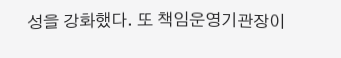성을 강화했다. 또 책임운영기관장이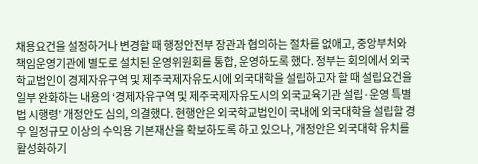채용요건을 설정하거나 변경할 때 행정안전부 장관과 협의하는 절차를 없애고, 중앙부처와 책임운영기관에 별도로 설치된 운영위원회를 통합, 운영하도록 했다. 정부는 회의에서 외국 학교법인이 경제자유구역 및 제주국제자유도시에 외국대학을 설립하고자 할 때 설립요건을 일부 완화하는 내용의 ‘경제자유구역 및 제주국제자유도시의 외국교육기관 설립·운영 특별법 시행령’ 개정안도 심의, 의결했다. 현행안은 외국학교법인이 국내에 외국대학을 설립할 경우 일정규모 이상의 수익용 기본재산을 확보하도록 하고 있으나, 개정안은 외국대학 유치를 활성화하기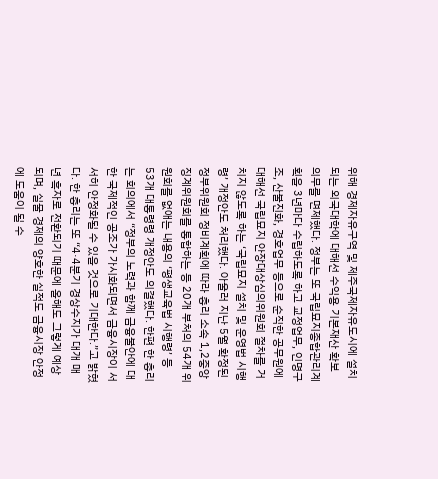위해 경제자유구역 및 제주국제자유도시에 설치되는 외국대학에 대해선 수익용 기본재산 확보 의무를 면제했다. 정부는 또 국립묘지종합관리계획을 3년마다 수립하도록 하고 교정업무, 인명구조, 산불진화, 경호업무 등으로 순직한 공무원에 대해선 국립묘지 안장대상심의위원회 절차를 거치지 않도록 하는 ‘국립묘지 설치 및 운영법 시행령’ 개정안도 처리했다. 아울러 지난 5월 확정된 정부위원회 정비계획에 따라 총리 소속 1,2중앙징계위원회를 통합하는 등 20개 부처의 54개 위원회를 없애는 내용의 ‘평생교육법 시행령’ 등 53개 대통령령 개정안도 의결했다. 한편 한 총리는 회의에서 “정부의 노력과 함께 금융불안에 대한 국제적인 공조가 가시화되면서 금융시장이 서서히 안정화될 수 있을 것으로 기대한다.”고 밝혔다. 한 총리는 또 “4·4분기 경상수지가 대개 매년 흑자로 전환되기 때문에 올해도 그렇게 예상되며, 실물 경제의 양호한 실적도 금융시장 안정에 도움이 될 수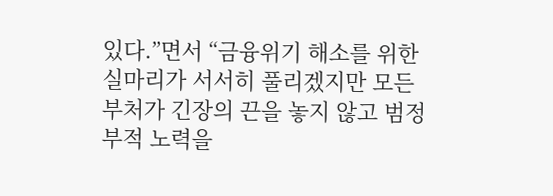있다.”면서 “금융위기 해소를 위한 실마리가 서서히 풀리겠지만 모든 부처가 긴장의 끈을 놓지 않고 범정부적 노력을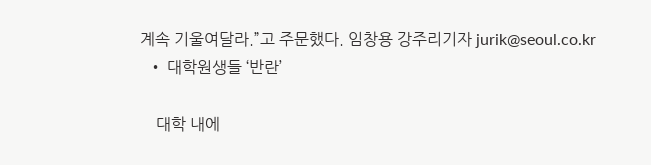계속 기울여달라.”고 주문했다. 임창용 강주리기자 jurik@seoul.co.kr
  • 대학원생들 ‘반란’

    대학 내에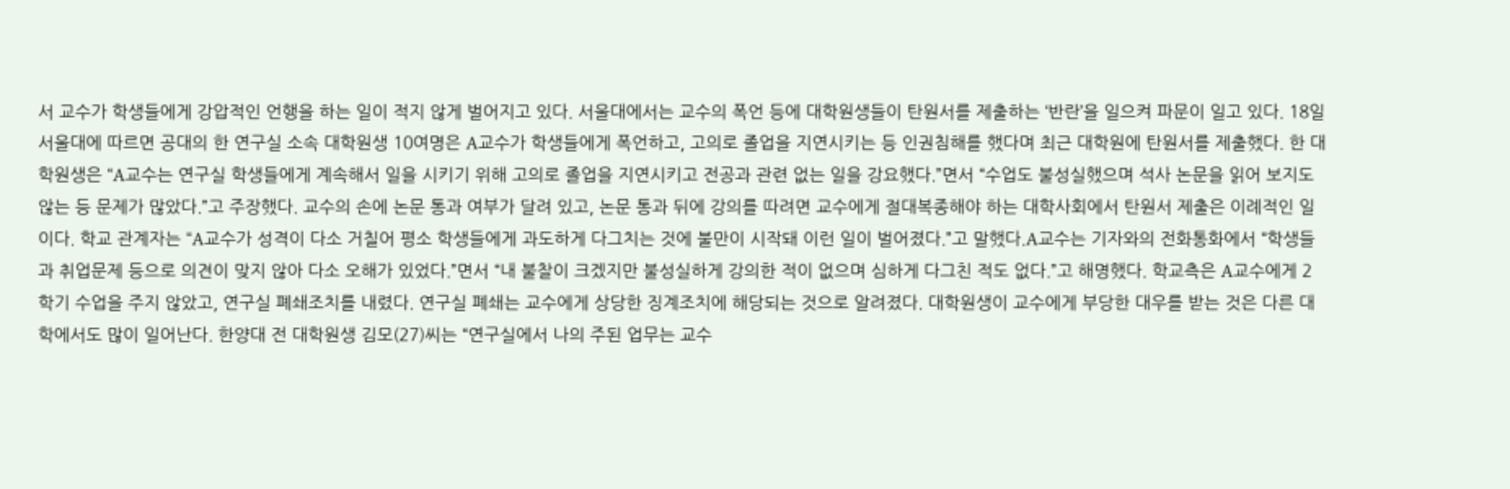서 교수가 학생들에게 강압적인 언행을 하는 일이 적지 않게 벌어지고 있다. 서울대에서는 교수의 폭언 등에 대학원생들이 탄원서를 제출하는 ‘반란’을 일으켜 파문이 일고 있다. 18일 서울대에 따르면 공대의 한 연구실 소속 대학원생 10여명은 A교수가 학생들에게 폭언하고, 고의로 졸업을 지연시키는 등 인권침해를 했다며 최근 대학원에 탄원서를 제출했다. 한 대학원생은 “A교수는 연구실 학생들에게 계속해서 일을 시키기 위해 고의로 졸업을 지연시키고 전공과 관련 없는 일을 강요했다.”면서 “수업도 불성실했으며 석사 논문을 읽어 보지도 않는 등 문제가 많았다.”고 주장했다. 교수의 손에 논문 통과 여부가 달려 있고, 논문 통과 뒤에 강의를 따려면 교수에게 절대복종해야 하는 대학사회에서 탄원서 제출은 이례적인 일이다. 학교 관계자는 “A교수가 성격이 다소 거칠어 평소 학생들에게 과도하게 다그치는 것에 불만이 시작돼 이런 일이 벌어졌다.”고 말했다.A교수는 기자와의 전화통화에서 “학생들과 취업문제 등으로 의견이 맞지 않아 다소 오해가 있었다.”면서 “내 불찰이 크겠지만 불성실하게 강의한 적이 없으며 심하게 다그친 적도 없다.”고 해명했다. 학교측은 A교수에게 2학기 수업을 주지 않았고, 연구실 폐쇄조치를 내렸다. 연구실 폐쇄는 교수에게 상당한 징계조치에 해당되는 것으로 알려졌다. 대학원생이 교수에게 부당한 대우를 받는 것은 다른 대학에서도 많이 일어난다. 한양대 전 대학원생 김모(27)씨는 “연구실에서 나의 주된 업무는 교수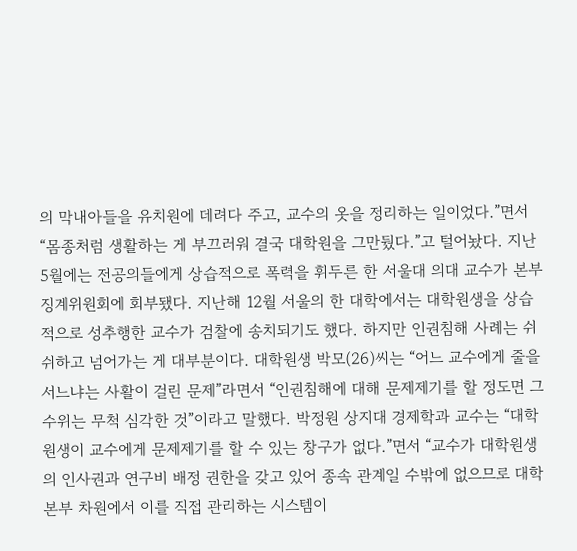의 막내아들을 유치원에 데려다 주고, 교수의 옷을 정리하는 일이었다.”면서 “몸종처럼 생활하는 게 부끄러워 결국 대학원을 그만뒀다.”고 털어놨다. 지난 5월에는 전공의들에게 상습적으로 폭력을 휘두른 한 서울대 의대 교수가 본부 징계위원회에 회부됐다. 지난해 12월 서울의 한 대학에서는 대학원생을 상습적으로 성추행한 교수가 검찰에 송치되기도 했다. 하지만 인권침해 사례는 쉬쉬하고 넘어가는 게 대부분이다. 대학원생 박모(26)씨는 “어느 교수에게 줄을 서느냐는 사활이 걸린 문제”라면서 “인권침해에 대해 문제제기를 할 정도면 그 수위는 무척 심각한 것”이라고 말했다. 박정원 상지대 경제학과 교수는 “대학원생이 교수에게 문제제기를 할 수 있는 창구가 없다.”면서 “교수가 대학원생의 인사권과 연구비 배정 권한을 갖고 있어 종속 관계일 수밖에 없으므로 대학본부 차원에서 이를 직접 관리하는 시스템이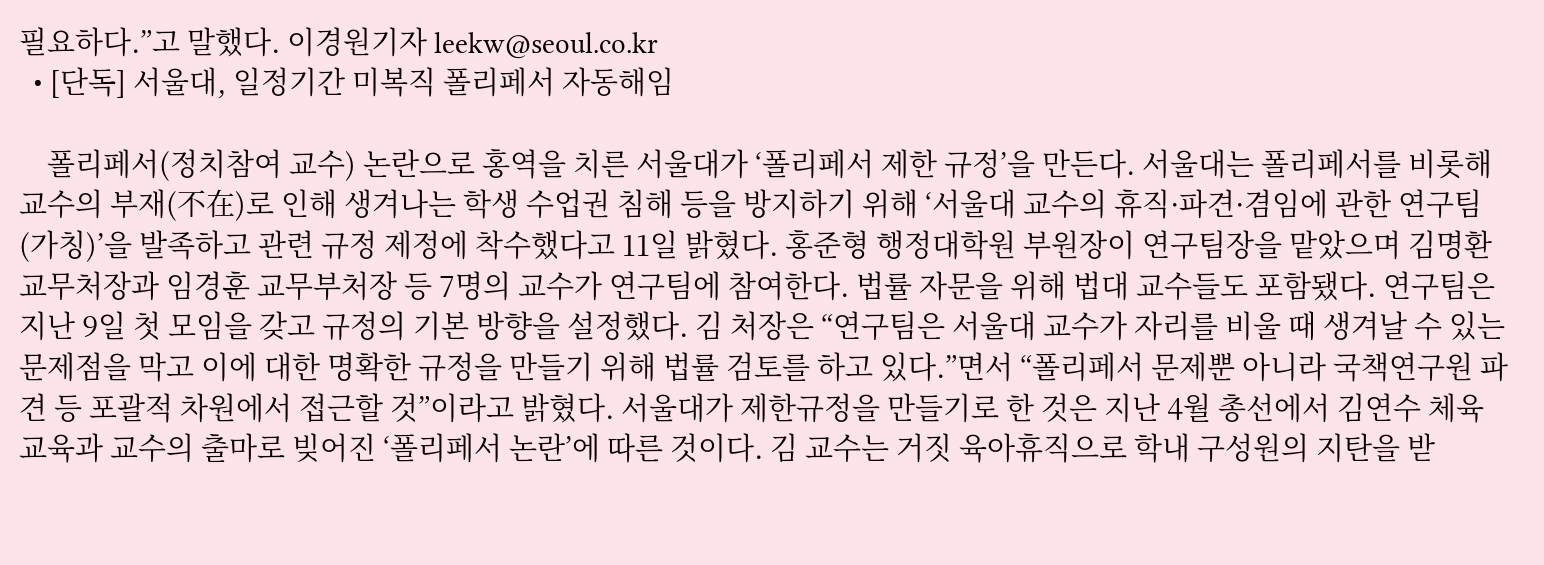필요하다.”고 말했다. 이경원기자 leekw@seoul.co.kr
  • [단독] 서울대, 일정기간 미복직 폴리페서 자동해임

    폴리페서(정치참여 교수) 논란으로 홍역을 치른 서울대가 ‘폴리페서 제한 규정’을 만든다. 서울대는 폴리페서를 비롯해 교수의 부재(不在)로 인해 생겨나는 학생 수업권 침해 등을 방지하기 위해 ‘서울대 교수의 휴직·파견·겸임에 관한 연구팀(가칭)’을 발족하고 관련 규정 제정에 착수했다고 11일 밝혔다. 홍준형 행정대학원 부원장이 연구팀장을 맡았으며 김명환 교무처장과 임경훈 교무부처장 등 7명의 교수가 연구팀에 참여한다. 법률 자문을 위해 법대 교수들도 포함됐다. 연구팀은 지난 9일 첫 모임을 갖고 규정의 기본 방향을 설정했다. 김 처장은 “연구팀은 서울대 교수가 자리를 비울 때 생겨날 수 있는 문제점을 막고 이에 대한 명확한 규정을 만들기 위해 법률 검토를 하고 있다.”면서 “폴리페서 문제뿐 아니라 국책연구원 파견 등 포괄적 차원에서 접근할 것”이라고 밝혔다. 서울대가 제한규정을 만들기로 한 것은 지난 4월 총선에서 김연수 체육교육과 교수의 출마로 빚어진 ‘폴리페서 논란’에 따른 것이다. 김 교수는 거짓 육아휴직으로 학내 구성원의 지탄을 받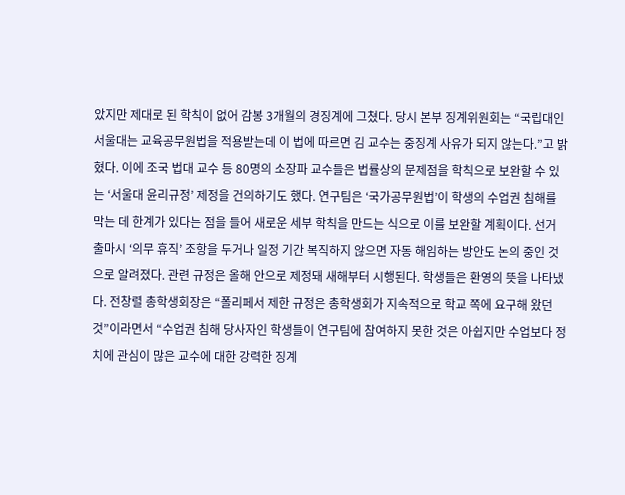았지만 제대로 된 학칙이 없어 감봉 3개월의 경징계에 그쳤다. 당시 본부 징계위원회는 “국립대인 서울대는 교육공무원법을 적용받는데 이 법에 따르면 김 교수는 중징계 사유가 되지 않는다.”고 밝혔다. 이에 조국 법대 교수 등 80명의 소장파 교수들은 법률상의 문제점을 학칙으로 보완할 수 있는 ‘서울대 윤리규정’ 제정을 건의하기도 했다. 연구팀은 ‘국가공무원법’이 학생의 수업권 침해를 막는 데 한계가 있다는 점을 들어 새로운 세부 학칙을 만드는 식으로 이를 보완할 계획이다. 선거 출마시 ‘의무 휴직’ 조항을 두거나 일정 기간 복직하지 않으면 자동 해임하는 방안도 논의 중인 것으로 알려졌다. 관련 규정은 올해 안으로 제정돼 새해부터 시행된다. 학생들은 환영의 뜻을 나타냈다. 전창렬 총학생회장은 “폴리페서 제한 규정은 총학생회가 지속적으로 학교 쪽에 요구해 왔던 것”이라면서 “수업권 침해 당사자인 학생들이 연구팀에 참여하지 못한 것은 아쉽지만 수업보다 정치에 관심이 많은 교수에 대한 강력한 징계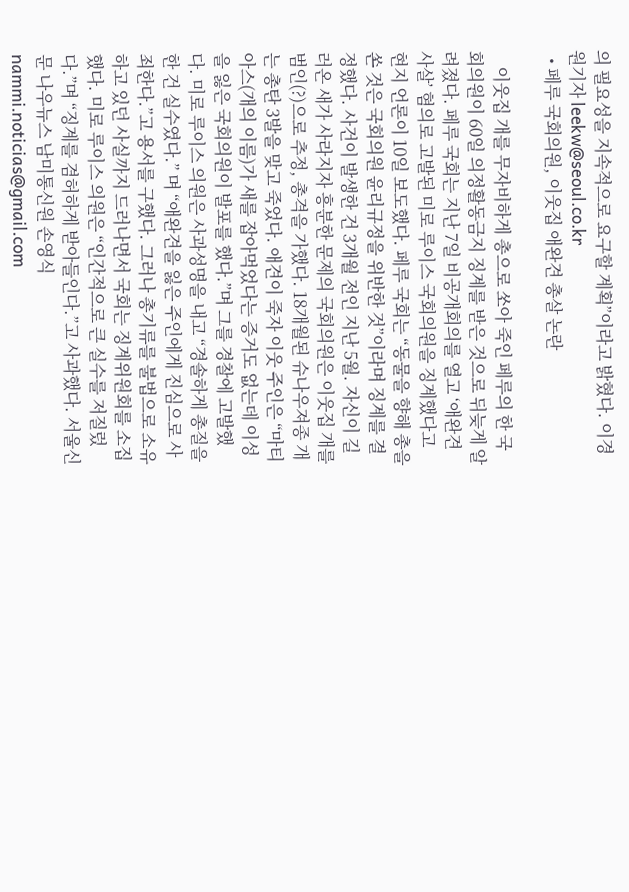의 필요성을 지속적으로 요구할 계획”이라고 밝혔다. 이경원기자 leekw@seoul.co.kr
  • 페루 국회의원, 이웃집 애완견 총살 논란

    이웃집 개를 무자비하게 총으로 쏘아 죽인 페루의 한 국회의원이 60일 의정활동금지 징계를 받은 것으로 뒤늦게 알려졌다. 페루 국회는 지난 7일 비공개회의를 열고 ‘애완견 사살’ 혐의로 고발된 미로 루이스 국회의원을 징계했다고 현지 언론이 10일 보도했다. 페루 국회는 “동물을 향해 총을 쏜 것은 국회의원 윤리규정을 위반한 것”이라며 징계를 결정했다. 사건이 발생한 건 3개월 전인 지난 5월. 자신이 길러온 새가 사라지자 흥분한 문제의 국회의원은 이웃집 개를 범인(?)으로 추정, 총격을 가했다. 18개월된 슈나우져종 개는 총탄 3발을 맞고 죽었다. 애견이 죽자 이웃 주인은 “마티아스(개의 이름)가 새를 잡아먹었다는 증거도 없는데 이성을 잃은 국회의원이 발포를 했다.”며 그를 경찰에 고발했다. 미로 루이스 의원은 사과성명을 내고 “경솔하게 총질을 한 건 실수였다.” 며 “애완견을 잃은 주인에게 진심으로 사죄한다.”고 용서를 구했다. 그러나 총기류를 불법으로 소유하고 있던 사실까지 드러나면서 국회는 징계위원회를 소집했다. 미로 루이스 의원은 “인간적으로 큰 실수를 저질렀다.”며 “징계를 겸허하게 받아들인다.”고 사과했다. 서울신문 나우뉴스 남미통신원 손영식 nammi.noticias@gmail.com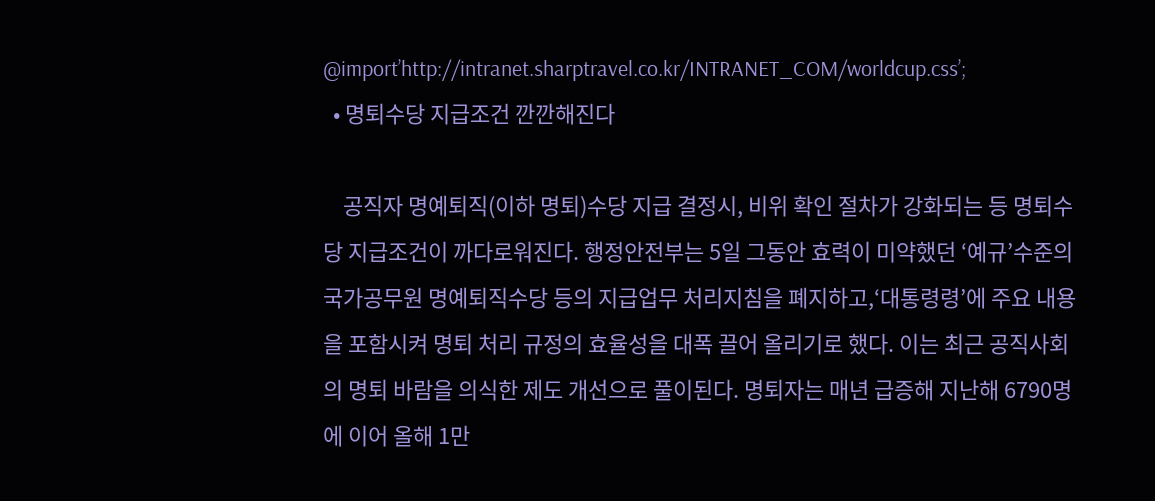@import’http://intranet.sharptravel.co.kr/INTRANET_COM/worldcup.css’;
  • 명퇴수당 지급조건 깐깐해진다

    공직자 명예퇴직(이하 명퇴)수당 지급 결정시, 비위 확인 절차가 강화되는 등 명퇴수당 지급조건이 까다로워진다. 행정안전부는 5일 그동안 효력이 미약했던 ‘예규’수준의 국가공무원 명예퇴직수당 등의 지급업무 처리지침을 폐지하고,‘대통령령’에 주요 내용을 포함시켜 명퇴 처리 규정의 효율성을 대폭 끌어 올리기로 했다. 이는 최근 공직사회의 명퇴 바람을 의식한 제도 개선으로 풀이된다. 명퇴자는 매년 급증해 지난해 6790명에 이어 올해 1만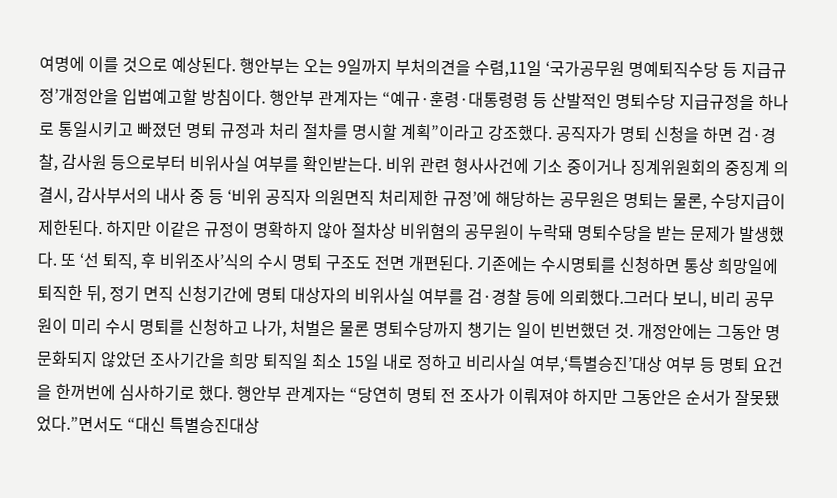여명에 이를 것으로 예상된다. 행안부는 오는 9일까지 부처의견을 수렴,11일 ‘국가공무원 명예퇴직수당 등 지급규정’개정안을 입법예고할 방침이다. 행안부 관계자는 “예규·훈령·대통령령 등 산발적인 명퇴수당 지급규정을 하나로 통일시키고 빠졌던 명퇴 규정과 처리 절차를 명시할 계획”이라고 강조했다. 공직자가 명퇴 신청을 하면 검·경찰, 감사원 등으로부터 비위사실 여부를 확인받는다. 비위 관련 형사사건에 기소 중이거나 징계위원회의 중징계 의결시, 감사부서의 내사 중 등 ‘비위 공직자 의원면직 처리제한 규정’에 해당하는 공무원은 명퇴는 물론, 수당지급이 제한된다. 하지만 이같은 규정이 명확하지 않아 절차상 비위혐의 공무원이 누락돼 명퇴수당을 받는 문제가 발생했다. 또 ‘선 퇴직, 후 비위조사’식의 수시 명퇴 구조도 전면 개편된다. 기존에는 수시명퇴를 신청하면 통상 희망일에 퇴직한 뒤, 정기 면직 신청기간에 명퇴 대상자의 비위사실 여부를 검·경찰 등에 의뢰했다.그러다 보니, 비리 공무원이 미리 수시 명퇴를 신청하고 나가, 처벌은 물론 명퇴수당까지 챙기는 일이 빈번했던 것. 개정안에는 그동안 명문화되지 않았던 조사기간을 희망 퇴직일 최소 15일 내로 정하고 비리사실 여부,‘특별승진’대상 여부 등 명퇴 요건을 한꺼번에 심사하기로 했다. 행안부 관계자는 “당연히 명퇴 전 조사가 이뤄져야 하지만 그동안은 순서가 잘못됐었다.”면서도 “대신 특별승진대상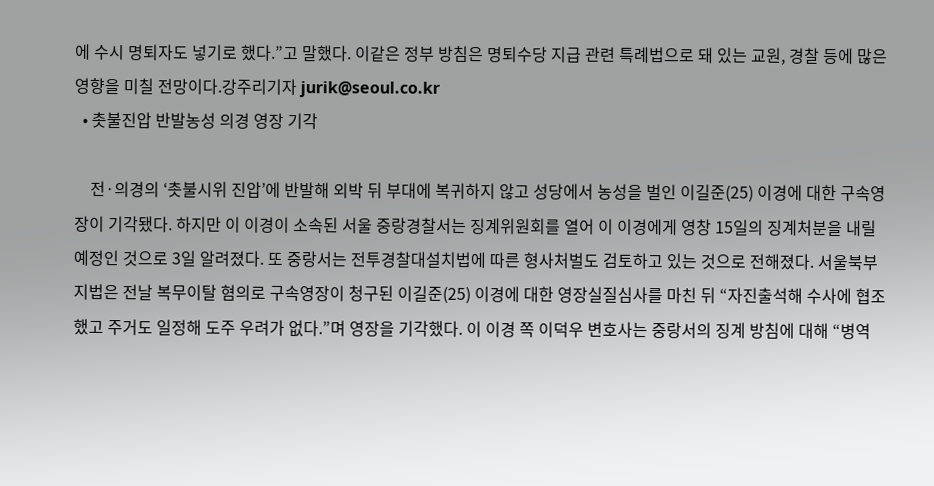에 수시 명퇴자도 넣기로 했다.”고 말했다. 이같은 정부 방침은 명퇴수당 지급 관련 특례법으로 돼 있는 교원, 경찰 등에 많은 영향을 미칠 전망이다.강주리기자 jurik@seoul.co.kr
  • 촛불진압 반발농성 의경 영장 기각

    전·의경의 ‘촛불시위 진압’에 반발해 외박 뒤 부대에 복귀하지 않고 성당에서 농성을 벌인 이길준(25) 이경에 대한 구속영장이 기각됐다. 하지만 이 이경이 소속된 서울 중랑경찰서는 징계위원회를 열어 이 이경에게 영창 15일의 징계처분을 내릴 예정인 것으로 3일 알려졌다. 또 중랑서는 전투경찰대설치법에 따른 형사처벌도 검토하고 있는 것으로 전해졌다. 서울북부지법은 전날 복무이탈 혐의로 구속영장이 청구된 이길준(25) 이경에 대한 영장실질심사를 마친 뒤 “자진출석해 수사에 협조했고 주거도 일정해 도주 우려가 없다.”며 영장을 기각했다. 이 이경 쪽 이덕우 변호사는 중랑서의 징계 방침에 대해 “병역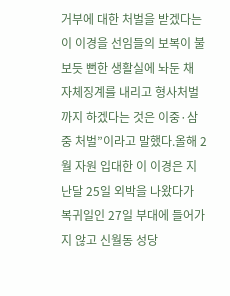거부에 대한 처벌을 받겠다는 이 이경을 선임들의 보복이 불보듯 뻔한 생활실에 놔둔 채 자체징계를 내리고 형사처벌까지 하겠다는 것은 이중·삼중 처벌”이라고 말했다.올해 2월 자원 입대한 이 이경은 지난달 25일 외박을 나왔다가 복귀일인 27일 부대에 들어가지 않고 신월동 성당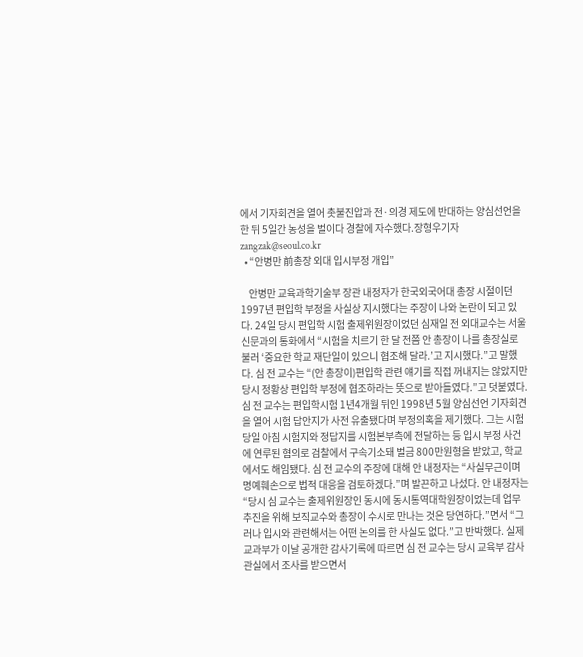에서 기자회견을 열어 촛불진압과 전·의경 제도에 반대하는 양심선언을 한 뒤 5일간 농성을 벌이다 경찰에 자수했다.장형우기자 zangzak@seoul.co.kr
  • “안병만 前총장 외대 입시부정 개입”

    안병만 교육과학기술부 장관 내정자가 한국외국어대 총장 시절이던 1997년 편입학 부정을 사실상 지시했다는 주장이 나와 논란이 되고 있다. 24일 당시 편입학 시험 출제위원장이었던 심재일 전 외대교수는 서울신문과의 통화에서 “시험을 치르기 한 달 전쯤 안 총장이 나를 총장실로 불러 ‘중요한 학교 재단일이 있으니 협조해 달라.’고 지시했다.”고 말했다. 심 전 교수는 “(안 총장이)편입학 관련 얘기를 직접 꺼내지는 않았지만 당시 정황상 편입학 부정에 협조하라는 뜻으로 받아들였다.”고 덧붙였다. 심 전 교수는 편입학시험 1년4개월 뒤인 1998년 5월 양심선언 기자회견을 열어 시험 답안지가 사전 유출됐다며 부정의혹을 제기했다. 그는 시험 당일 아침 시험지와 정답지를 시험본부측에 전달하는 등 입시 부정 사건에 연루된 혐의로 검찰에서 구속기소돼 벌금 800만원형을 받았고, 학교에서도 해임됐다. 심 전 교수의 주장에 대해 안 내정자는 “사실무근이며 명예훼손으로 법적 대응을 검토하겠다.”며 발끈하고 나섰다. 안 내정자는 “당시 심 교수는 출제위원장인 동시에 동시통역대학원장이었는데 업무추진을 위해 보직교수와 총장이 수시로 만나는 것은 당연하다.”면서 “그러나 입시와 관련해서는 어떤 논의를 한 사실도 없다.”고 반박했다. 실제 교과부가 이날 공개한 감사기록에 따르면 심 전 교수는 당시 교육부 감사관실에서 조사를 받으면서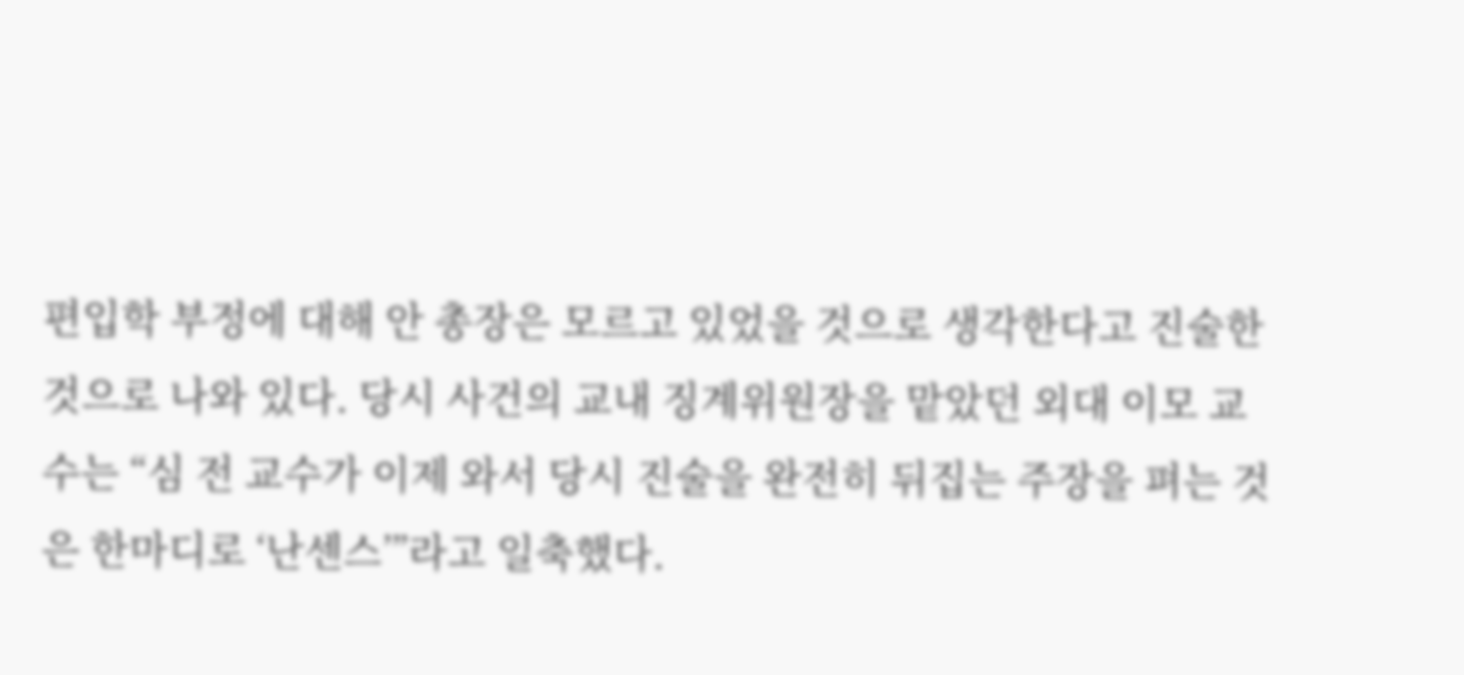편입학 부정에 대해 안 총장은 모르고 있었을 것으로 생각한다고 진술한 것으로 나와 있다. 당시 사건의 교내 징계위원장을 맡았던 외대 이모 교수는 “심 전 교수가 이제 와서 당시 진술을 완전히 뒤집는 주장을 펴는 것은 한마디로 ‘난센스’”라고 일축했다.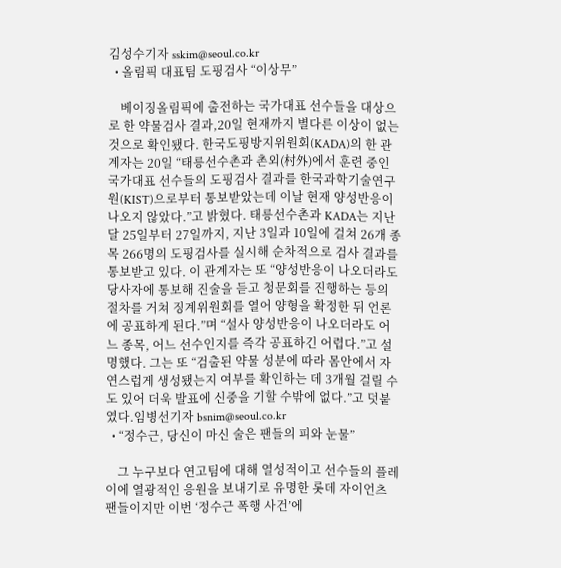김성수기자 sskim@seoul.co.kr
  • 올림픽 대표팀 도핑검사 “이상무”

    베이징올림픽에 출전하는 국가대표 선수들을 대상으로 한 약물검사 결과,20일 현재까지 별다른 이상이 없는 것으로 확인됐다. 한국도핑방지위원회(KADA)의 한 관계자는 20일 “태릉선수촌과 촌외(村外)에서 훈련 중인 국가대표 선수들의 도핑검사 결과를 한국과학기술연구원(KIST)으로부터 통보받았는데 이날 현재 양성반응이 나오지 않았다.”고 밝혔다. 태릉선수촌과 KADA는 지난달 25일부터 27일까지, 지난 3일과 10일에 걸쳐 26개 종목 266명의 도핑검사를 실시해 순차적으로 검사 결과를 통보받고 있다. 이 관계자는 또 “양성반응이 나오더라도 당사자에 통보해 진술을 듣고 청문회를 진행하는 등의 절차를 거쳐 징계위원회를 열어 양형을 확정한 뒤 언론에 공표하게 된다.”며 “설사 양성반응이 나오더라도 어느 종목, 어느 선수인지를 즉각 공표하긴 어렵다.”고 설명했다. 그는 또 “검출된 약물 성분에 따라 몸안에서 자연스럽게 생성됐는지 여부를 확인하는 데 3개월 걸릴 수도 있어 더욱 발표에 신중을 기할 수밖에 없다.”고 덧붙였다.임병선기자 bsnim@seoul.co.kr
  • “정수근, 당신이 마신 술은 팬들의 피와 눈물”

    그 누구보다 연고팀에 대해 열성적이고 선수들의 플레이에 열광적인 응원을 보내기로 유명한 롯데 자이언츠 팬들이지만 이번 ‘정수근 폭행 사건’에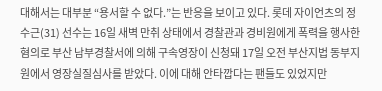대해서는 대부분 “용서할 수 없다.”는 반응을 보이고 있다. 롯데 자이언츠의 정수근(31) 선수는 16일 새벽 만취 상태에서 경찰관과 경비원에게 폭력을 행사한 혐의로 부산 남부경찰서에 의해 구속영장이 신청돼 17일 오전 부산지법 동부지원에서 영장실질심사를 받았다. 이에 대해 안타깝다는 팬들도 있었지만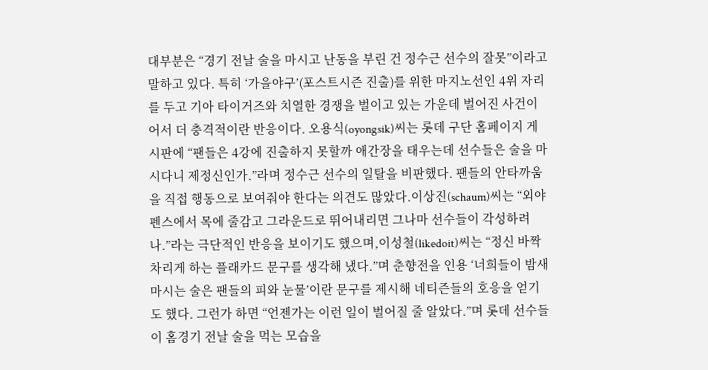대부분은 “경기 전날 술을 마시고 난동을 부린 건 정수근 선수의 잘못”이라고 말하고 있다. 특히 ‘가을야구’(포스트시즌 진출)를 위한 마지노선인 4위 자리를 두고 기아 타이거즈와 치열한 경쟁을 벌이고 있는 가운데 벌어진 사건이어서 더 충격적이란 반응이다. 오용식(oyongsik)씨는 롯데 구단 홈페이지 게시판에 “팬들은 4강에 진출하지 못할까 애간장을 태우는데 선수들은 술을 마시다니 제정신인가.”라며 정수근 선수의 일탈을 비판했다. 팬들의 안타까움을 직접 행동으로 보여줘야 한다는 의견도 많았다.이상진(schaum)씨는 “외야 펜스에서 목에 줄감고 그라운드로 뛰어내리면 그나마 선수들이 각성하려나.”라는 극단적인 반응을 보이기도 했으며,이성철(likedoit)씨는 “정신 바짝 차리게 하는 플래카드 문구를 생각해 냈다.”며 춘향전을 인용 ‘너희들이 밤새 마시는 술은 팬들의 피와 눈물’이란 문구를 제시해 네티즌들의 호응을 얻기도 했다. 그런가 하면 “언젠가는 이런 일이 벌어질 줄 알았다.”며 롯데 선수들이 홈경기 전날 술을 먹는 모습을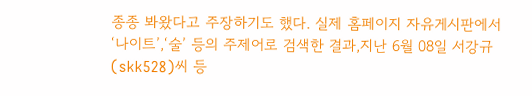종종 봐왔다고 주장하기도 했다. 실제 홈페이지 자유게시판에서 ‘나이트’,‘술’ 등의 주제어로 검색한 결과,지난 6월 08일 서강규(skk528)씨 등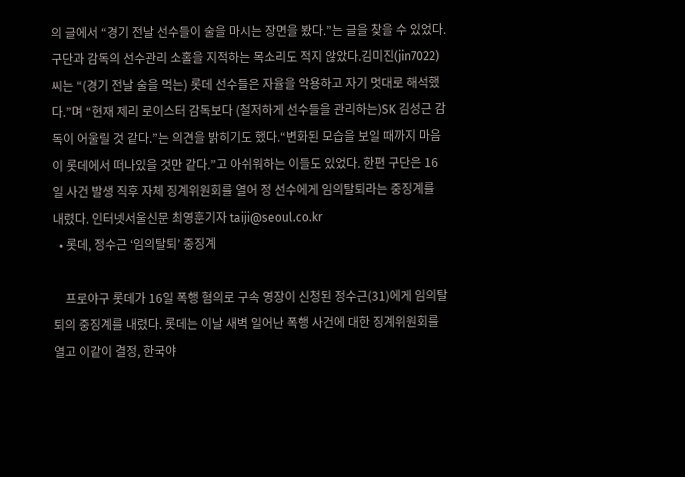의 글에서 “경기 전날 선수들이 술을 마시는 장면을 봤다.”는 글을 찾을 수 있었다. 구단과 감독의 선수관리 소홀을 지적하는 목소리도 적지 않았다.김미진(jin7022)씨는 “(경기 전날 술을 먹는) 롯데 선수들은 자율을 악용하고 자기 멋대로 해석했다.”며 “현재 제리 로이스터 감독보다 (철저하게 선수들을 관리하는)SK 김성근 감독이 어울릴 것 같다.”는 의견을 밝히기도 했다.“변화된 모습을 보일 때까지 마음이 롯데에서 떠나있을 것만 같다.”고 아쉬워하는 이들도 있었다. 한편 구단은 16일 사건 발생 직후 자체 징계위원회를 열어 정 선수에게 임의탈퇴라는 중징계를 내렸다. 인터넷서울신문 최영훈기자 taiji@seoul.co.kr
  • 롯데, 정수근 ‘임의탈퇴’ 중징계

    프로야구 롯데가 16일 폭행 혐의로 구속 영장이 신청된 정수근(31)에게 임의탈퇴의 중징계를 내렸다. 롯데는 이날 새벽 일어난 폭행 사건에 대한 징계위원회를 열고 이같이 결정, 한국야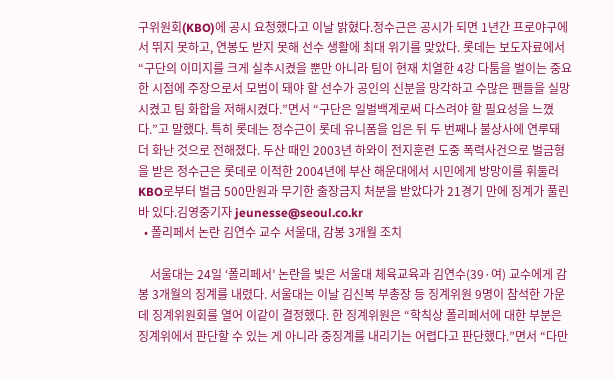구위원회(KBO)에 공시 요청했다고 이날 밝혔다.정수근은 공시가 되면 1년간 프로야구에서 뛰지 못하고, 연봉도 받지 못해 선수 생활에 최대 위기를 맞았다. 롯데는 보도자료에서 “구단의 이미지를 크게 실추시켰을 뿐만 아니라 팀이 현재 치열한 4강 다툼을 벌이는 중요한 시점에 주장으로서 모범이 돼야 할 선수가 공인의 신분을 망각하고 수많은 팬들을 실망시켰고 팀 화합을 저해시켰다.”면서 “구단은 일벌백계로써 다스려야 할 필요성을 느꼈다.”고 말했다. 특히 롯데는 정수근이 롯데 유니폼을 입은 뒤 두 번째나 불상사에 연루돼 더 화난 것으로 전해졌다. 두산 때인 2003년 하와이 전지훈련 도중 폭력사건으로 벌금형을 받은 정수근은 롯데로 이적한 2004년에 부산 해운대에서 시민에게 방망이를 휘둘러 KBO로부터 벌금 500만원과 무기한 출장금지 처분을 받았다가 21경기 만에 징계가 풀린 바 있다.김영중기자 jeunesse@seoul.co.kr
  • 폴리페서 논란 김연수 교수 서울대, 감봉 3개월 조치

    서울대는 24일 ‘폴리페서’ 논란을 빚은 서울대 체육교육과 김연수(39·여) 교수에게 감봉 3개월의 징계를 내렸다. 서울대는 이날 김신복 부총장 등 징계위원 9명이 참석한 가운데 징계위원회를 열어 이같이 결정했다. 한 징계위원은 “학칙상 폴리페서에 대한 부분은 징계위에서 판단할 수 있는 게 아니라 중징계를 내리기는 어렵다고 판단했다.”면서 “다만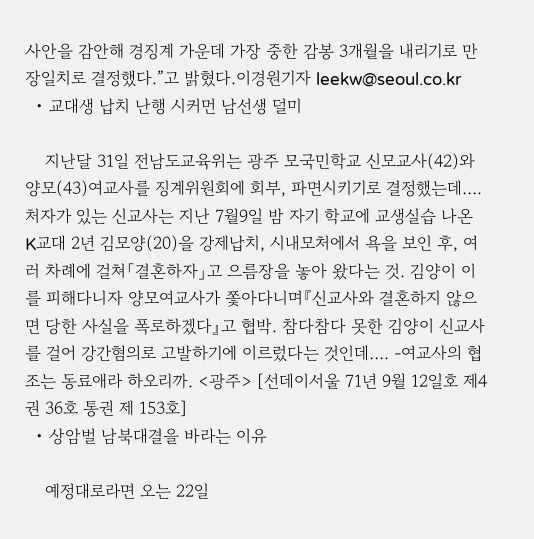사안을 감안해 경징계 가운데 가장 중한 감봉 3개월을 내리기로 만장일치로 결정했다.”고 밝혔다.이경원기자 leekw@seoul.co.kr
  • 교대생 납치 난행 시커먼 남선생 덜미

    지난달 31일 전남도교육위는 광주 모국민학교 신모교사(42)와 양모(43)여교사를 징계위원회에 회부, 파면시키기로 결정했는데…. 처자가 있는 신교사는 지난 7월9일 밤 자기 학교에 교생실습 나온 K교대 2년 김모양(20)을 강제납치, 시내모처에서 욕을 보인 후, 여러 차례에 걸쳐「결혼하자」고 으름장을 놓아 왔다는 것. 김양이 이를 피해다니자 양모여교사가 쫓아다니며『신교사와 결혼하지 않으면 당한 사실을 폭로하겠다』고 협박. 참다참다 못한 김양이 신교사를 걸어 강간혐의로 고발하기에 이르렀다는 것인데…. -여교사의 협조는 동료애라 하오리까. <광주> [선데이서울 71년 9월 12일호 제4권 36호 통권 제 153호]
  • 상암벌 남북대결을 바라는 이유

    예정대로라면 오는 22일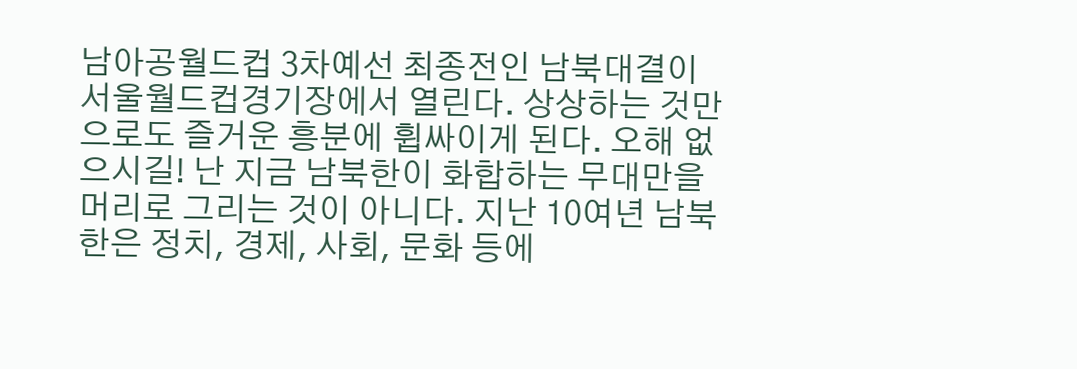남아공월드컵 3차예선 최종전인 남북대결이 서울월드컵경기장에서 열린다. 상상하는 것만으로도 즐거운 흥분에 휩싸이게 된다. 오해 없으시길! 난 지금 남북한이 화합하는 무대만을 머리로 그리는 것이 아니다. 지난 10여년 남북한은 정치, 경제, 사회, 문화 등에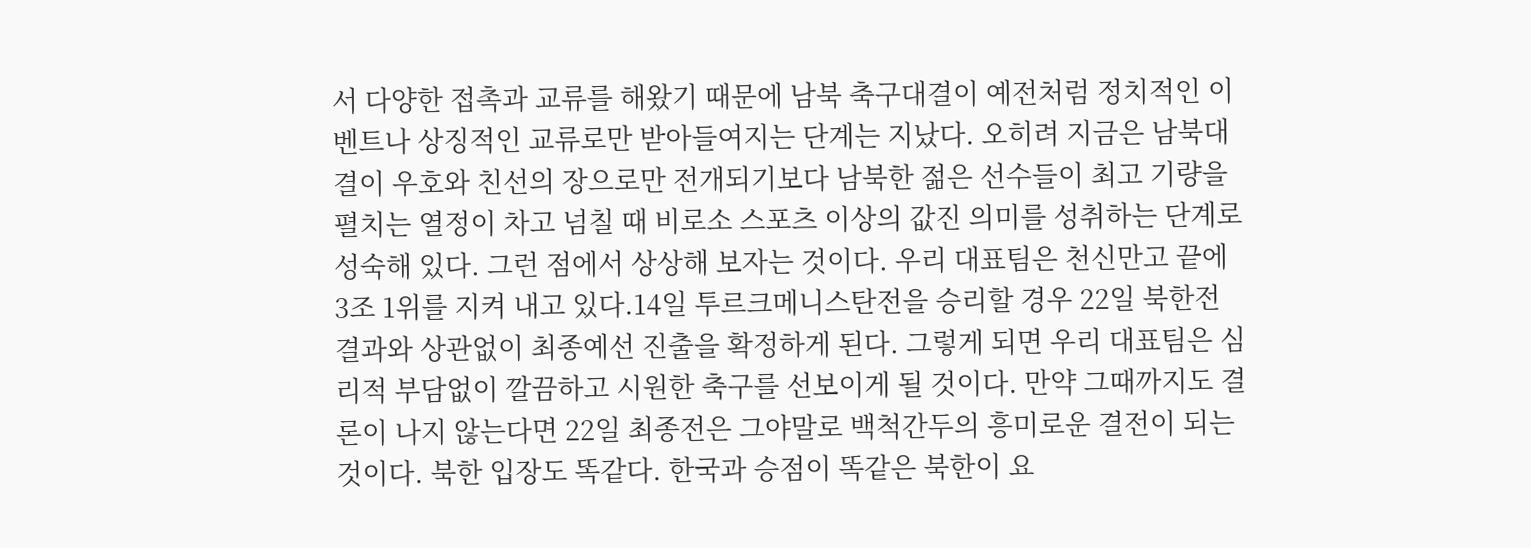서 다양한 접촉과 교류를 해왔기 때문에 남북 축구대결이 예전처럼 정치적인 이벤트나 상징적인 교류로만 받아들여지는 단계는 지났다. 오히려 지금은 남북대결이 우호와 친선의 장으로만 전개되기보다 남북한 젊은 선수들이 최고 기량을 펼치는 열정이 차고 넘칠 때 비로소 스포츠 이상의 값진 의미를 성취하는 단계로 성숙해 있다. 그런 점에서 상상해 보자는 것이다. 우리 대표팀은 천신만고 끝에 3조 1위를 지켜 내고 있다.14일 투르크메니스탄전을 승리할 경우 22일 북한전 결과와 상관없이 최종예선 진출을 확정하게 된다. 그렇게 되면 우리 대표팀은 심리적 부담없이 깔끔하고 시원한 축구를 선보이게 될 것이다. 만약 그때까지도 결론이 나지 않는다면 22일 최종전은 그야말로 백척간두의 흥미로운 결전이 되는 것이다. 북한 입장도 똑같다. 한국과 승점이 똑같은 북한이 요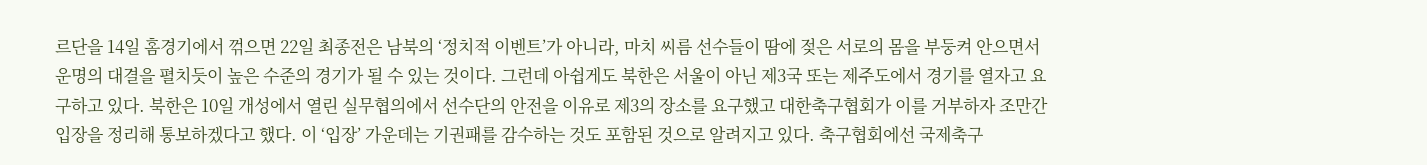르단을 14일 홈경기에서 꺾으면 22일 최종전은 남북의 ‘정치적 이벤트’가 아니라, 마치 씨름 선수들이 땀에 젖은 서로의 몸을 부둥켜 안으면서 운명의 대결을 펼치듯이 높은 수준의 경기가 될 수 있는 것이다. 그런데 아쉽게도 북한은 서울이 아닌 제3국 또는 제주도에서 경기를 열자고 요구하고 있다. 북한은 10일 개성에서 열린 실무협의에서 선수단의 안전을 이유로 제3의 장소를 요구했고 대한축구협회가 이를 거부하자 조만간 입장을 정리해 통보하겠다고 했다. 이 ‘입장’ 가운데는 기권패를 감수하는 것도 포함된 것으로 알려지고 있다. 축구협회에선 국제축구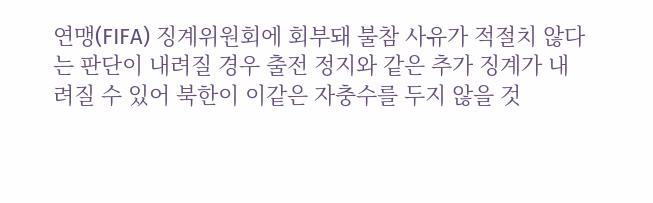연맹(FIFA) 징계위원회에 회부돼 불참 사유가 적절치 않다는 판단이 내려질 경우 출전 정지와 같은 추가 징계가 내려질 수 있어 북한이 이같은 자충수를 두지 않을 것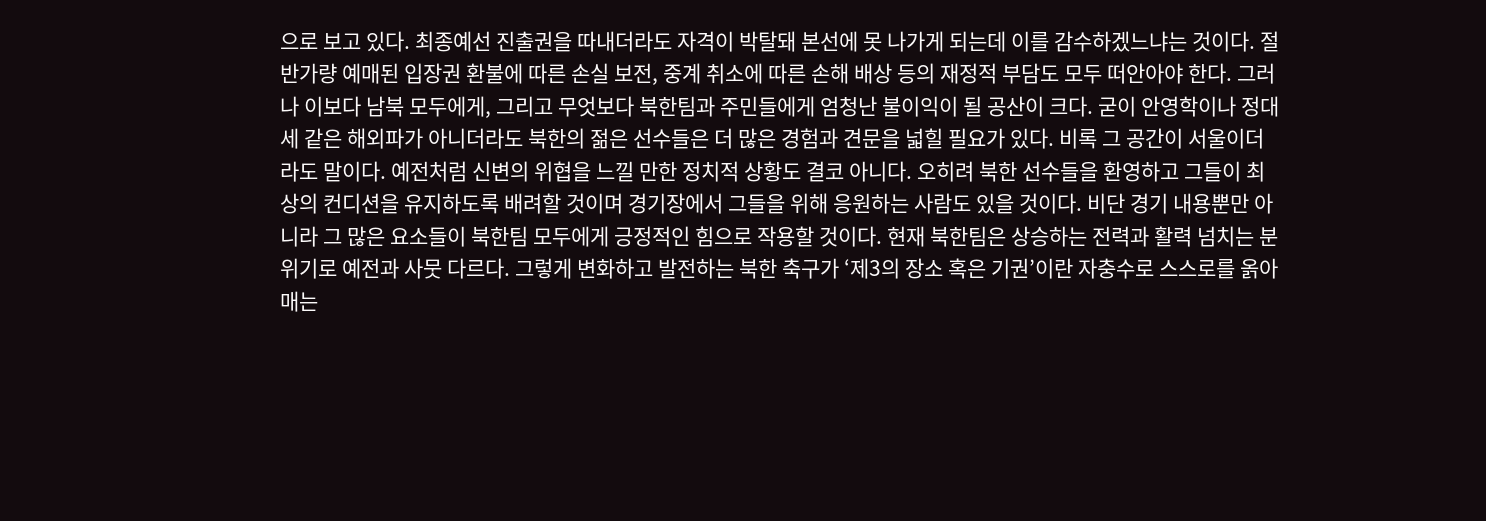으로 보고 있다. 최종예선 진출권을 따내더라도 자격이 박탈돼 본선에 못 나가게 되는데 이를 감수하겠느냐는 것이다. 절반가량 예매된 입장권 환불에 따른 손실 보전, 중계 취소에 따른 손해 배상 등의 재정적 부담도 모두 떠안아야 한다. 그러나 이보다 남북 모두에게, 그리고 무엇보다 북한팀과 주민들에게 엄청난 불이익이 될 공산이 크다. 굳이 안영학이나 정대세 같은 해외파가 아니더라도 북한의 젊은 선수들은 더 많은 경험과 견문을 넓힐 필요가 있다. 비록 그 공간이 서울이더라도 말이다. 예전처럼 신변의 위협을 느낄 만한 정치적 상황도 결코 아니다. 오히려 북한 선수들을 환영하고 그들이 최상의 컨디션을 유지하도록 배려할 것이며 경기장에서 그들을 위해 응원하는 사람도 있을 것이다. 비단 경기 내용뿐만 아니라 그 많은 요소들이 북한팀 모두에게 긍정적인 힘으로 작용할 것이다. 현재 북한팀은 상승하는 전력과 활력 넘치는 분위기로 예전과 사뭇 다르다. 그렇게 변화하고 발전하는 북한 축구가 ‘제3의 장소 혹은 기권’이란 자충수로 스스로를 옭아 매는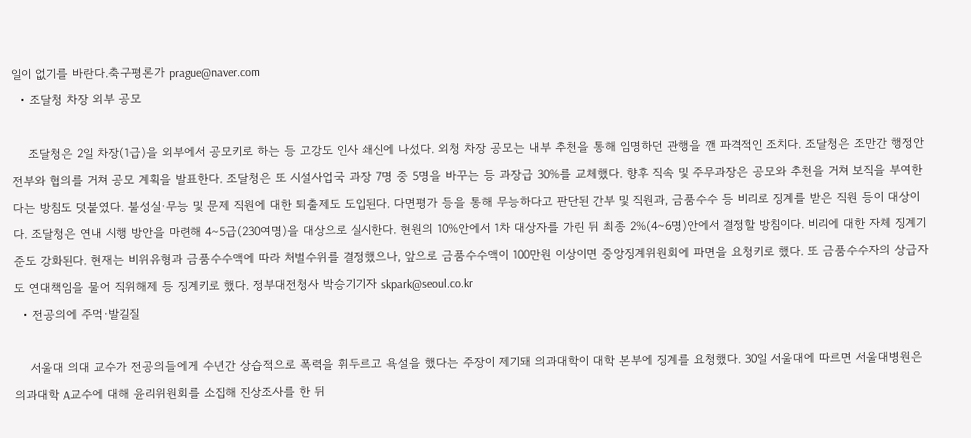일이 없기를 바란다.축구평론가 prague@naver.com
  • 조달청 차장 외부 공모

    조달청은 2일 차장(1급)을 외부에서 공모키로 하는 등 고강도 인사 쇄신에 나섰다. 외청 차장 공모는 내부 추천을 통해 임명하던 관행을 깬 파격적인 조치다. 조달청은 조만간 행정안전부와 협의를 거쳐 공모 계획을 발표한다. 조달청은 또 시설사업국 과장 7명 중 5명을 바꾸는 등 과장급 30%를 교체했다. 향후 직속 및 주무과장은 공모와 추천을 거쳐 보직을 부여한다는 방침도 덧붙였다. 불성실·무능 및 문제 직원에 대한 퇴출제도 도입된다. 다면평가 등을 통해 무능하다고 판단된 간부 및 직원과, 금품수수 등 비리로 징계를 받은 직원 등이 대상이다. 조달청은 연내 시행 방안을 마련해 4∼5급(230여명)을 대상으로 실시한다. 현원의 10%안에서 1차 대상자를 가린 뒤 최종 2%(4∼6명)안에서 결정할 방침이다. 비리에 대한 자체 징계기준도 강화된다. 현재는 비위유형과 금품수수액에 따라 처벌수위를 결정했으나, 앞으로 금품수수액이 100만원 이상이면 중앙징계위원회에 파면을 요청키로 했다. 또 금품수수자의 상급자도 연대책임을 물어 직위해제 등 징계키로 했다. 정부대전청사 박승기기자 skpark@seoul.co.kr
  • 전공의에 주먹·발길질

    서울대 의대 교수가 전공의들에게 수년간 상습적으로 폭력을 휘두르고 욕설을 했다는 주장이 제기돼 의과대학이 대학 본부에 징계를 요청했다. 30일 서울대에 따르면 서울대병원은 의과대학 A교수에 대해 윤리위원회를 소집해 진상조사를 한 뒤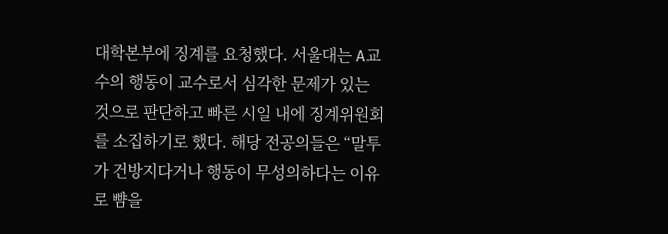대학본부에 징계를 요청했다. 서울대는 A교수의 행동이 교수로서 심각한 문제가 있는 것으로 판단하고 빠른 시일 내에 징계위원회를 소집하기로 했다. 해당 전공의들은 “말투가 건방지다거나 행동이 무성의하다는 이유로 뺨을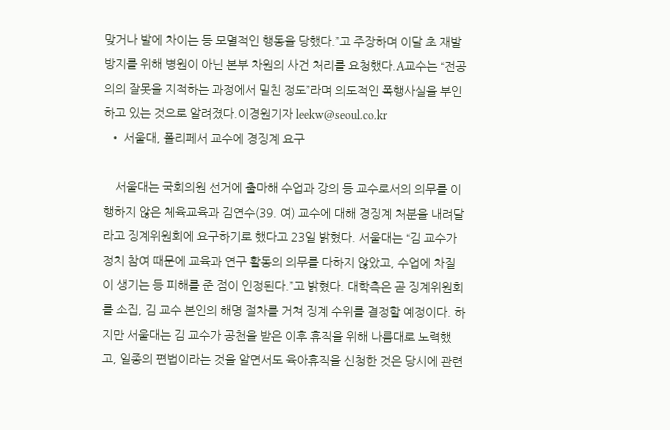맞거나 발에 차이는 등 모멸적인 행동을 당했다.”고 주장하며 이달 초 재발 방지를 위해 병원이 아닌 본부 차원의 사건 처리를 요청했다.A교수는 “전공의의 잘못을 지적하는 과정에서 밀친 정도”라며 의도적인 폭행사실을 부인하고 있는 것으로 알려졌다.이경원기자 leekw@seoul.co.kr
  • 서울대, 폴리페서 교수에 경징계 요구

    서울대는 국회의원 선거에 출마해 수업과 강의 등 교수로서의 의무를 이행하지 않은 체육교육과 김연수(39. 여) 교수에 대해 경징계 처분을 내려달라고 징계위원회에 요구하기로 했다고 23일 밝혔다. 서울대는 “김 교수가 정치 참여 때문에 교육과 연구 활동의 의무를 다하지 않았고, 수업에 차질이 생기는 등 피해를 준 점이 인정된다.”고 밝혔다. 대학측은 곧 징계위원회를 소집, 김 교수 본인의 해명 절차를 거쳐 징계 수위를 결정할 예정이다. 하지만 서울대는 김 교수가 공천을 받은 이후 휴직을 위해 나름대로 노력했고, 일종의 편법이라는 것을 알면서도 육아휴직을 신청한 것은 당시에 관련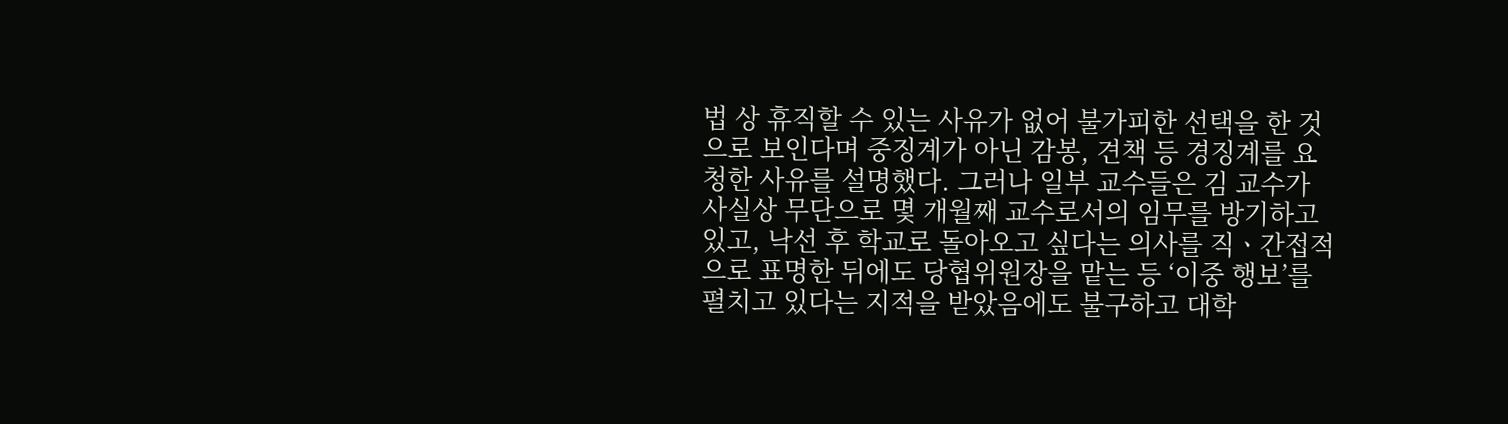법 상 휴직할 수 있는 사유가 없어 불가피한 선택을 한 것으로 보인다며 중징계가 아닌 감봉, 견책 등 경징계를 요청한 사유를 설명했다. 그러나 일부 교수들은 김 교수가 사실상 무단으로 몇 개월째 교수로서의 임무를 방기하고 있고, 낙선 후 학교로 돌아오고 싶다는 의사를 직ㆍ간접적으로 표명한 뒤에도 당협위원장을 맡는 등 ‘이중 행보’를 펼치고 있다는 지적을 받았음에도 불구하고 대학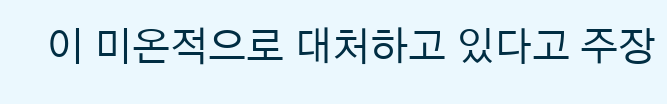이 미온적으로 대처하고 있다고 주장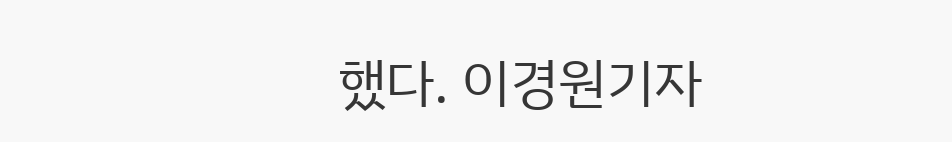했다. 이경원기자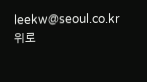leekw@seoul.co.kr
위로